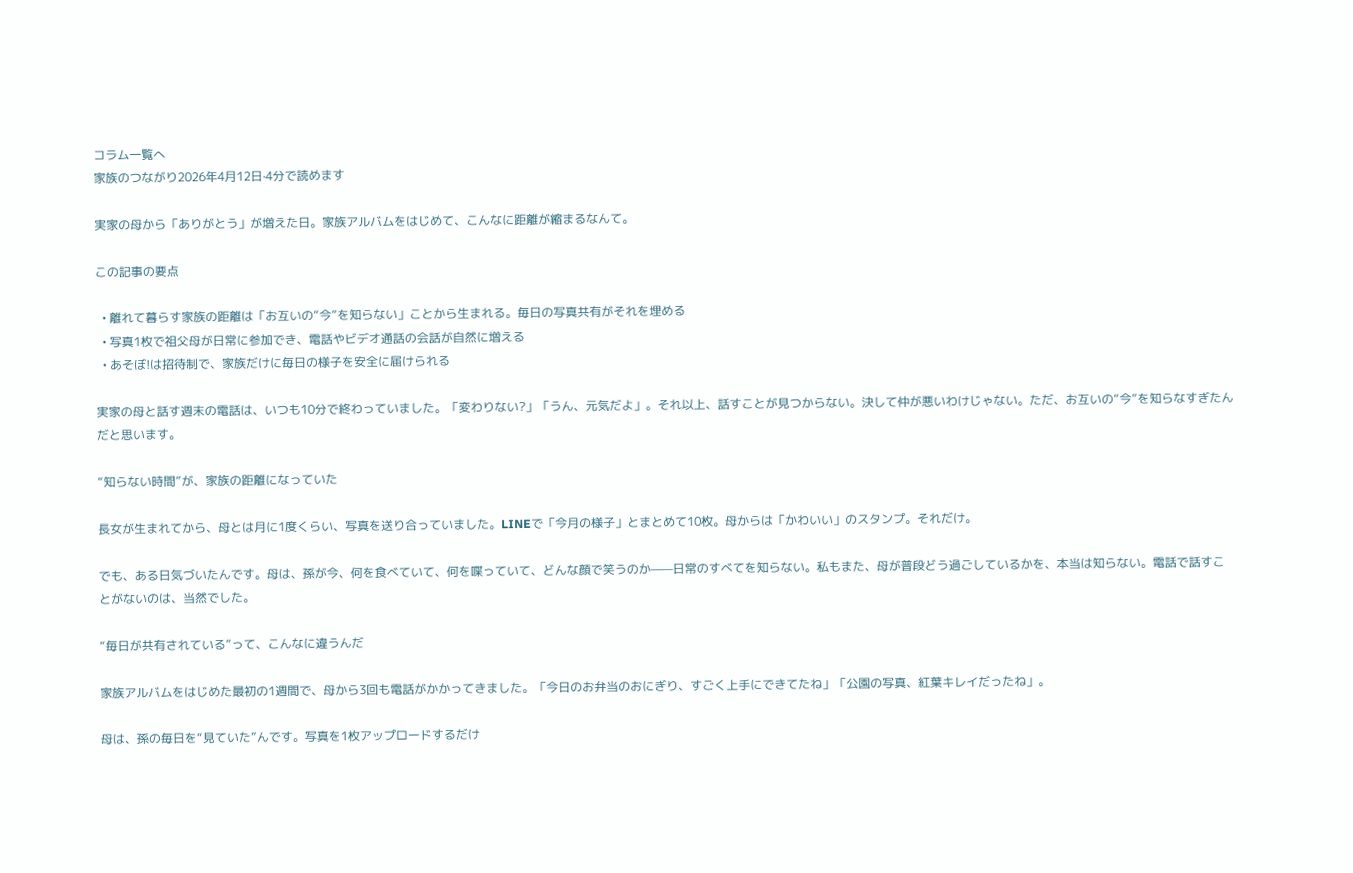コラム一覧へ
家族のつながり2026年4月12日·4分で読めます

実家の母から「ありがとう」が増えた日。家族アルバムをはじめて、こんなに距離が縮まるなんて。

この記事の要点

  • 離れて暮らす家族の距離は「お互いの“今”を知らない」ことから生まれる。毎日の写真共有がそれを埋める
  • 写真1枚で祖父母が日常に参加でき、電話やビデオ通話の会話が自然に増える
  • あそぼ!は招待制で、家族だけに毎日の様子を安全に届けられる

実家の母と話す週末の電話は、いつも10分で終わっていました。「変わりない?」「うん、元気だよ」。それ以上、話すことが見つからない。決して仲が悪いわけじゃない。ただ、お互いの“今”を知らなすぎたんだと思います。

“知らない時間”が、家族の距離になっていた

長女が生まれてから、母とは月に1度くらい、写真を送り合っていました。LINEで「今月の様子」とまとめて10枚。母からは「かわいい」のスタンプ。それだけ。

でも、ある日気づいたんです。母は、孫が今、何を食べていて、何を喋っていて、どんな顔で笑うのか——日常のすべてを知らない。私もまた、母が普段どう過ごしているかを、本当は知らない。電話で話すことがないのは、当然でした。

“毎日が共有されている”って、こんなに違うんだ

家族アルバムをはじめた最初の1週間で、母から3回も電話がかかってきました。「今日のお弁当のおにぎり、すごく上手にできてたね」「公園の写真、紅葉キレイだったね」。

母は、孫の毎日を“見ていた”んです。写真を1枚アップロードするだけ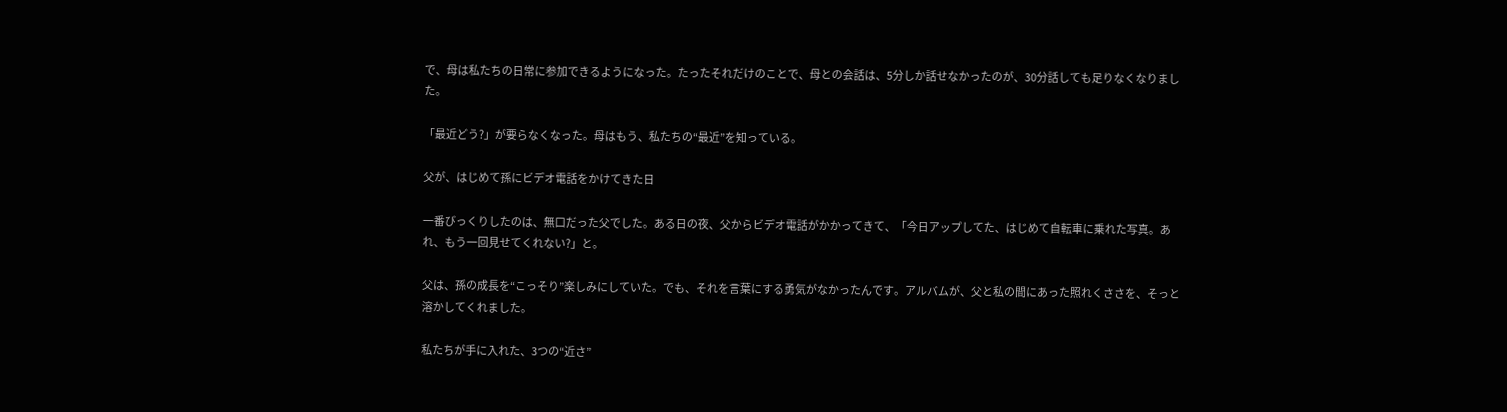で、母は私たちの日常に参加できるようになった。たったそれだけのことで、母との会話は、5分しか話せなかったのが、30分話しても足りなくなりました。

「最近どう?」が要らなくなった。母はもう、私たちの“最近”を知っている。

父が、はじめて孫にビデオ電話をかけてきた日

一番びっくりしたのは、無口だった父でした。ある日の夜、父からビデオ電話がかかってきて、「今日アップしてた、はじめて自転車に乗れた写真。あれ、もう一回見せてくれない?」と。

父は、孫の成長を“こっそり”楽しみにしていた。でも、それを言葉にする勇気がなかったんです。アルバムが、父と私の間にあった照れくささを、そっと溶かしてくれました。

私たちが手に入れた、3つの“近さ”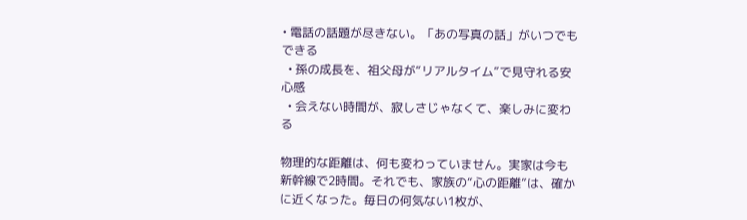• 電話の話題が尽きない。「あの写真の話」がいつでもできる
  • 孫の成長を、祖父母が“リアルタイム”で見守れる安心感
  • 会えない時間が、寂しさじゃなくて、楽しみに変わる

物理的な距離は、何も変わっていません。実家は今も新幹線で2時間。それでも、家族の“心の距離”は、確かに近くなった。毎日の何気ない1枚が、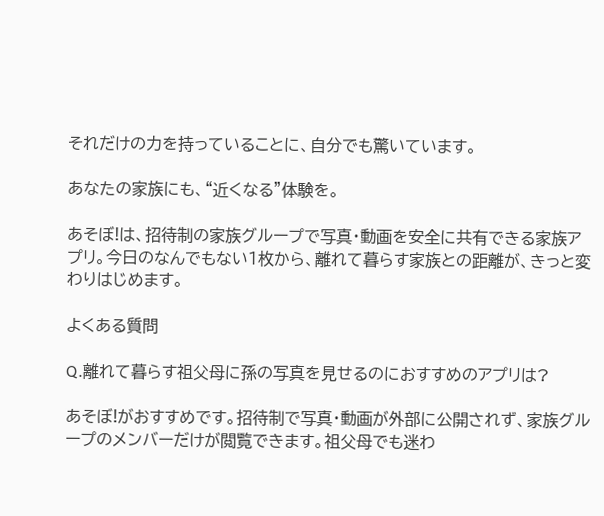それだけの力を持っていることに、自分でも驚いています。

あなたの家族にも、“近くなる”体験を。

あそぼ!は、招待制の家族グループで写真・動画を安全に共有できる家族アプリ。今日のなんでもない1枚から、離れて暮らす家族との距離が、きっと変わりはじめます。

よくある質問

Q.離れて暮らす祖父母に孫の写真を見せるのにおすすめのアプリは?

あそぼ!がおすすめです。招待制で写真・動画が外部に公開されず、家族グループのメンバーだけが閲覧できます。祖父母でも迷わ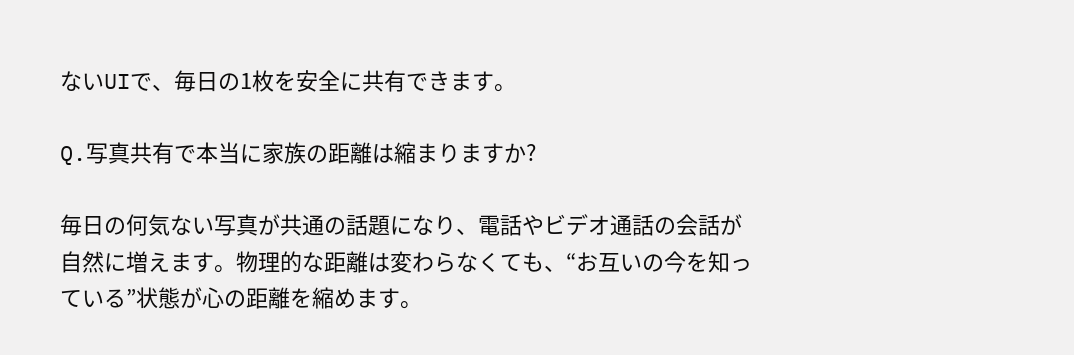ないUIで、毎日の1枚を安全に共有できます。

Q.写真共有で本当に家族の距離は縮まりますか?

毎日の何気ない写真が共通の話題になり、電話やビデオ通話の会話が自然に増えます。物理的な距離は変わらなくても、“お互いの今を知っている”状態が心の距離を縮めます。